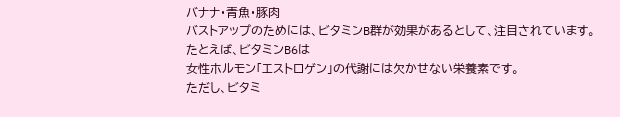バナナ・青魚・豚肉
バストアップのためには、ビタミンB群が効果があるとして、注目されています。
たとえば、ビタミンB6は
女性ホルモン「エストロゲン」の代謝には欠かせない栄養素です。
ただし、ビタミ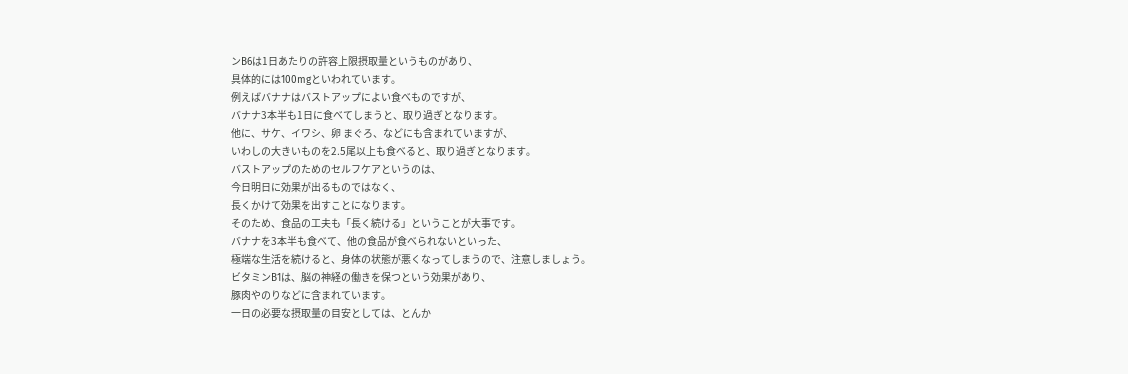ンB6は1日あたりの許容上限摂取量というものがあり、
具体的には100mgといわれています。
例えばバナナはバストアップによい食べものですが、
バナナ3本半も1日に食べてしまうと、取り過ぎとなります。
他に、サケ、イワシ、卵 まぐろ、などにも含まれていますが、
いわしの大きいものを2.5尾以上も食べると、取り過ぎとなります。
バストアップのためのセルフケアというのは、
今日明日に効果が出るものではなく、
長くかけて効果を出すことになります。
そのため、食品の工夫も「長く続ける」ということが大事です。
バナナを3本半も食べて、他の食品が食べられないといった、
極端な生活を続けると、身体の状態が悪くなってしまうので、注意しましょう。
ビタミンB1は、脳の神経の働きを保つという効果があり、
豚肉やのりなどに含まれています。
一日の必要な摂取量の目安としては、とんか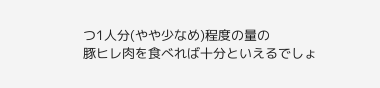つ1人分(やや少なめ)程度の量の
豚ヒレ肉を食べれば十分といえるでしょ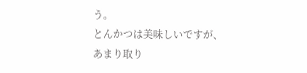う。
とんかつは美味しいですが、
あまり取り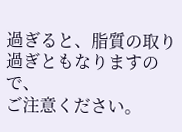過ぎると、脂質の取り過ぎともなりますので、
ご注意ください。